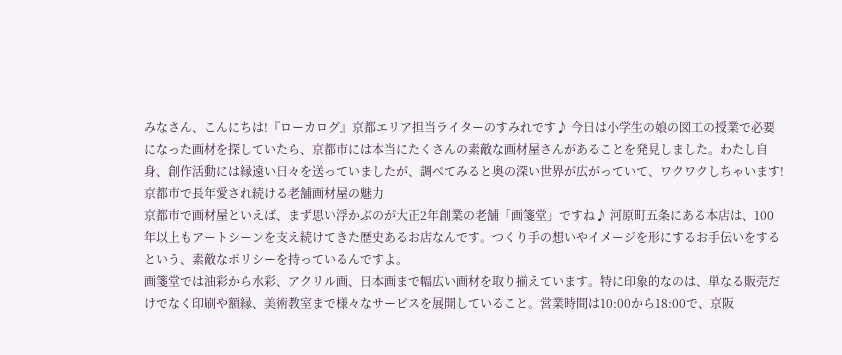みなさん、こんにちは!『ローカログ』京都エリア担当ライターのすみれです♪ 今日は小学生の娘の図工の授業で必要になった画材を探していたら、京都市には本当にたくさんの素敵な画材屋さんがあることを発見しました。わたし自身、創作活動には縁遠い日々を送っていましたが、調べてみると奥の深い世界が広がっていて、ワクワクしちゃいます!
京都市で長年愛され続ける老舗画材屋の魅力
京都市で画材屋といえば、まず思い浮かぶのが大正2年創業の老舗「画箋堂」ですね♪ 河原町五条にある本店は、100年以上もアートシーンを支え続けてきた歴史あるお店なんです。つくり手の想いやイメージを形にするお手伝いをするという、素敵なポリシーを持っているんですよ。
画箋堂では油彩から水彩、アクリル画、日本画まで幅広い画材を取り揃えています。特に印象的なのは、単なる販売だけでなく印刷や額縁、美術教室まで様々なサービスを展開していること。営業時間は10:00から18:00で、京阪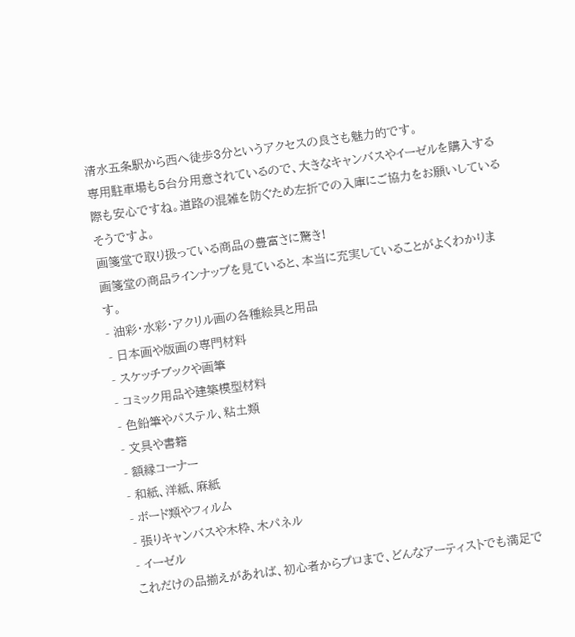清水五条駅から西へ徒歩3分というアクセスの良さも魅力的です。
専用駐車場も5台分用意されているので、大きなキャンバスやイーゼルを購入する際も安心ですね。道路の混雑を防ぐため左折での入庫にご協力をお願いしているそうですよ。
画箋堂で取り扱っている商品の豊富さに驚き!
画箋堂の商品ラインナップを見ていると、本当に充実していることがよくわかります。
- 油彩・水彩・アクリル画の各種絵具と用品
- 日本画や版画の専門材料
- スケッチブックや画筆
- コミック用品や建築模型材料
- 色鉛筆やパステル、粘土類
- 文具や書籍
- 額縁コーナー
- 和紙、洋紙、麻紙
- ボード類やフィルム
- 張りキャンバスや木枠、木パネル
- イーゼル
これだけの品揃えがあれば、初心者からプロまで、どんなアーティストでも満足で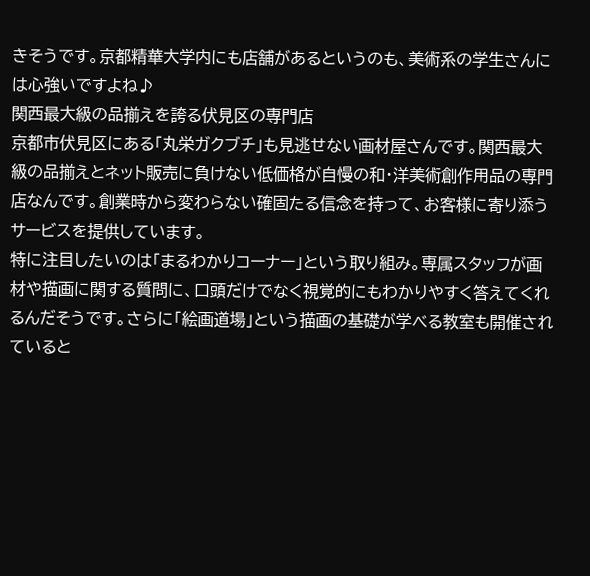きそうです。京都精華大学内にも店舗があるというのも、美術系の学生さんには心強いですよね♪
関西最大級の品揃えを誇る伏見区の専門店
京都市伏見区にある「丸栄ガクブチ」も見逃せない画材屋さんです。関西最大級の品揃えとネット販売に負けない低価格が自慢の和・洋美術創作用品の専門店なんです。創業時から変わらない確固たる信念を持って、お客様に寄り添うサービスを提供しています。
特に注目したいのは「まるわかりコーナー」という取り組み。専属スタッフが画材や描画に関する質問に、口頭だけでなく視覚的にもわかりやすく答えてくれるんだそうです。さらに「絵画道場」という描画の基礎が学べる教室も開催されていると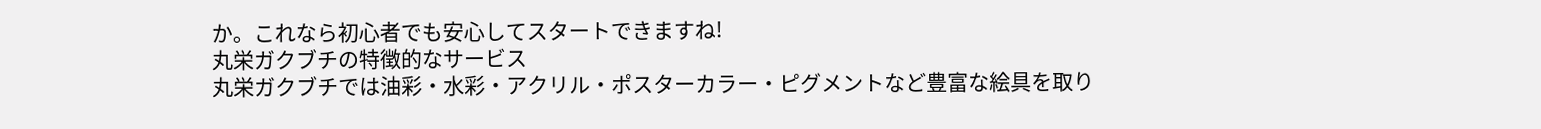か。これなら初心者でも安心してスタートできますね!
丸栄ガクブチの特徴的なサービス
丸栄ガクブチでは油彩・水彩・アクリル・ポスターカラー・ピグメントなど豊富な絵具を取り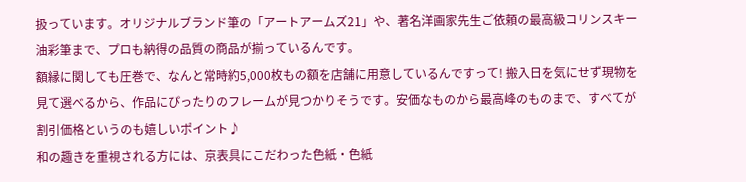扱っています。オリジナルブランド筆の「アートアームズ21」や、著名洋画家先生ご依頼の最高級コリンスキー油彩筆まで、プロも納得の品質の商品が揃っているんです。
額縁に関しても圧巻で、なんと常時約5,000枚もの額を店舗に用意しているんですって! 搬入日を気にせず現物を見て選べるから、作品にぴったりのフレームが見つかりそうです。安価なものから最高峰のものまで、すべてが割引価格というのも嬉しいポイント♪
和の趣きを重視される方には、京表具にこだわった色紙・色紙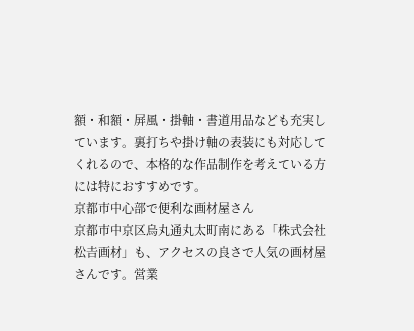額・和額・屏風・掛軸・書道用品なども充実しています。裏打ちや掛け軸の表装にも対応してくれるので、本格的な作品制作を考えている方には特におすすめです。
京都市中心部で便利な画材屋さん
京都市中京区烏丸通丸太町南にある「株式会社松𠮷画材」も、アクセスの良さで人気の画材屋さんです。営業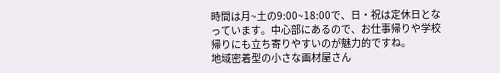時間は月~土の9:00~18:00で、日・祝は定休日となっています。中心部にあるので、お仕事帰りや学校帰りにも立ち寄りやすいのが魅力的ですね。
地域密着型の小さな画材屋さん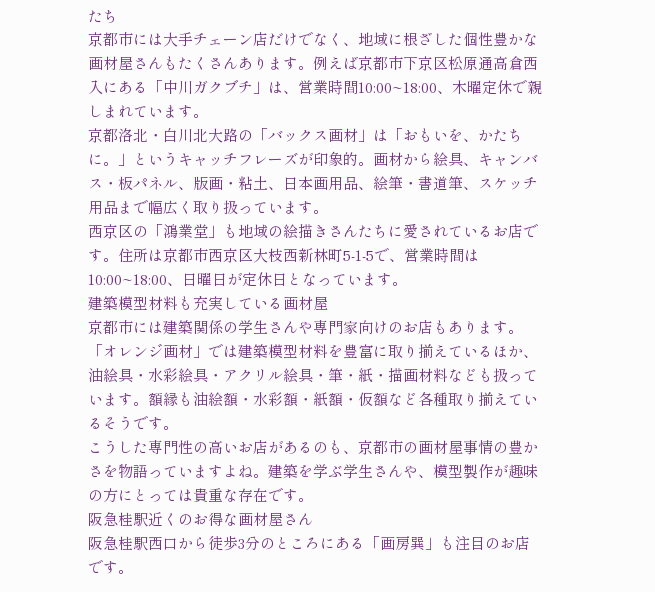たち
京都市には大手チェーン店だけでなく、地域に根ざした個性豊かな画材屋さんもたくさんあります。例えば京都市下京区松原通高倉西入にある「中川ガクブチ」は、営業時間10:00~18:00、木曜定休で親しまれています。
京都洛北・白川北大路の「バックス画材」は「おもいを、かたちに。」というキャッチフレーズが印象的。画材から絵具、キャンバス・板パネル、版画・粘土、日本画用品、絵筆・書道筆、スケッチ用品まで幅広く取り扱っています。
西京区の「鴻業堂」も地域の絵描きさんたちに愛されているお店です。住所は京都市西京区大枝西新林町5-1-5で、営業時間は10:00~18:00、日曜日が定休日となっています。
建築模型材料も充実している画材屋
京都市には建築関係の学生さんや専門家向けのお店もあります。「オレンジ画材」では建築模型材料を豊富に取り揃えているほか、油絵具・水彩絵具・アクリル絵具・筆・紙・描画材料なども扱っています。額縁も油絵額・水彩額・紙額・仮額など各種取り揃えているそうです。
こうした専門性の高いお店があるのも、京都市の画材屋事情の豊かさを物語っていますよね。建築を学ぶ学生さんや、模型製作が趣味の方にとっては貴重な存在です。
阪急桂駅近くのお得な画材屋さん
阪急桂駅西口から徒歩3分のところにある「画房巽」も注目のお店です。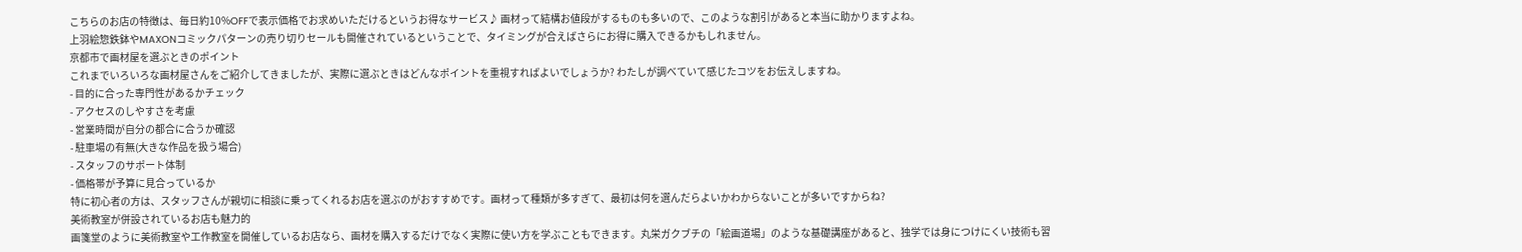こちらのお店の特徴は、毎日約10%OFFで表示価格でお求めいただけるというお得なサービス♪ 画材って結構お値段がするものも多いので、このような割引があると本当に助かりますよね。
上羽絵惣鉄鉢やMAXONコミックパターンの売り切りセールも開催されているということで、タイミングが合えばさらにお得に購入できるかもしれません。
京都市で画材屋を選ぶときのポイント
これまでいろいろな画材屋さんをご紹介してきましたが、実際に選ぶときはどんなポイントを重視すればよいでしょうか? わたしが調べていて感じたコツをお伝えしますね。
- 目的に合った専門性があるかチェック
- アクセスのしやすさを考慮
- 営業時間が自分の都合に合うか確認
- 駐車場の有無(大きな作品を扱う場合)
- スタッフのサポート体制
- 価格帯が予算に見合っているか
特に初心者の方は、スタッフさんが親切に相談に乗ってくれるお店を選ぶのがおすすめです。画材って種類が多すぎて、最初は何を選んだらよいかわからないことが多いですからね?
美術教室が併設されているお店も魅力的
画箋堂のように美術教室や工作教室を開催しているお店なら、画材を購入するだけでなく実際に使い方を学ぶこともできます。丸栄ガクブチの「絵画道場」のような基礎講座があると、独学では身につけにくい技術も習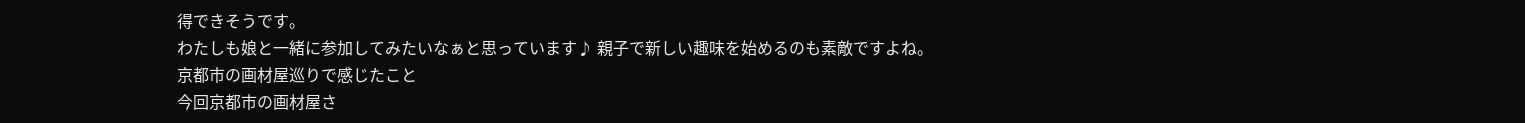得できそうです。
わたしも娘と一緒に参加してみたいなぁと思っています♪ 親子で新しい趣味を始めるのも素敵ですよね。
京都市の画材屋巡りで感じたこと
今回京都市の画材屋さ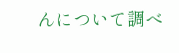んについて調べ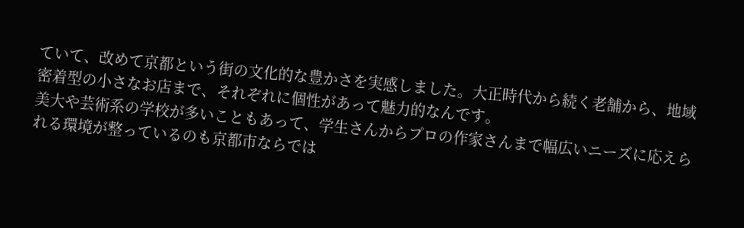ていて、改めて京都という街の文化的な豊かさを実感しました。大正時代から続く老舗から、地域密着型の小さなお店まで、それぞれに個性があって魅力的なんです。
美大や芸術系の学校が多いこともあって、学生さんからプロの作家さんまで幅広いニーズに応えられる環境が整っているのも京都市ならでは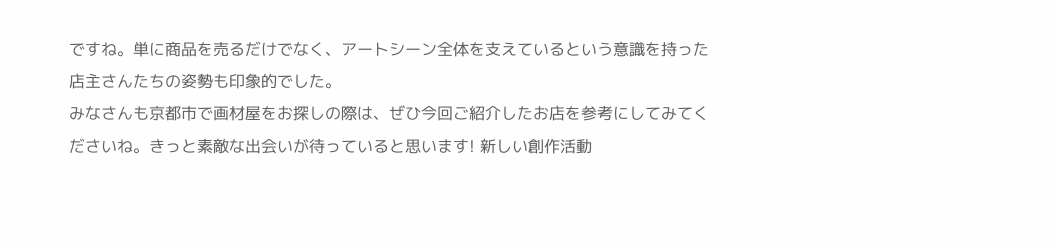ですね。単に商品を売るだけでなく、アートシーン全体を支えているという意識を持った店主さんたちの姿勢も印象的でした。
みなさんも京都市で画材屋をお探しの際は、ぜひ今回ご紹介したお店を参考にしてみてくださいね。きっと素敵な出会いが待っていると思います! 新しい創作活動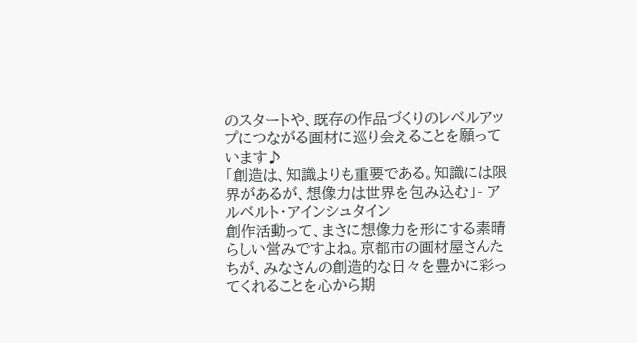のスタートや、既存の作品づくりのレベルアップにつながる画材に巡り会えることを願っています♪
「創造は、知識よりも重要である。知識には限界があるが、想像力は世界を包み込む」- アルベルト・アインシュタイン
創作活動って、まさに想像力を形にする素晴らしい営みですよね。京都市の画材屋さんたちが、みなさんの創造的な日々を豊かに彩ってくれることを心から期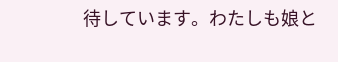待しています。わたしも娘と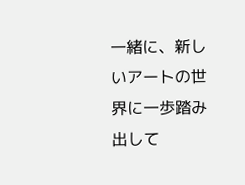一緒に、新しいアートの世界に一歩踏み出して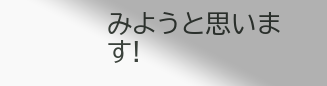みようと思います!